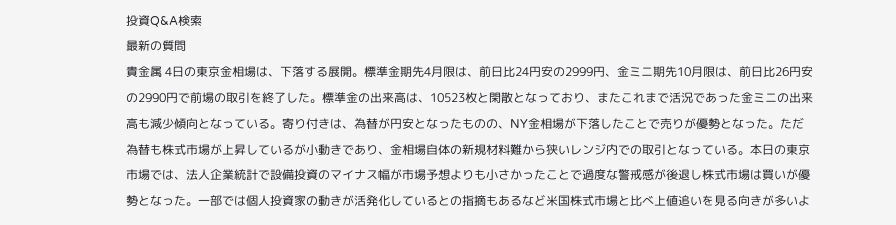投資Q&A検索
最新の質問
貴金属 4日の東京金相場は、下落する展開。標準金期先4月限は、前日比24円安の2999円、金ミニ期先10月限は、前日比26円安の2990円で前場の取引を終了した。標準金の出来高は、10523枚と閑散となっており、またこれまで活況であった金ミニの出来高も減少傾向となっている。寄り付きは、為替が円安となったものの、NY金相場が下落したことで売りが優勢となった。ただ為替も株式市場が上昇しているが小動きであり、金相場自体の新規材料難から狭いレンジ内での取引となっている。本日の東京市場では、法人企業統計で設備投資のマイナス幅が市場予想よりも小さかったことで過度な警戒感が後退し株式市場は買いが優勢となった。一部では個人投資家の動きが活発化しているとの指摘もあるなど米国株式市場と比べ上値追いを見る向きが多いよ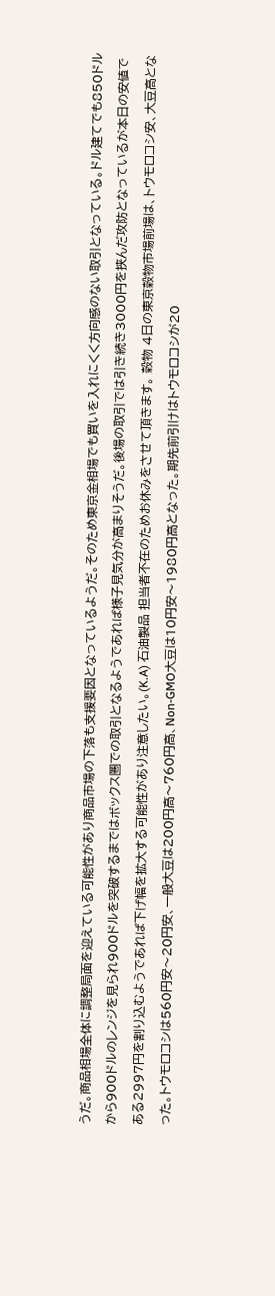うだ。商品相場全体に調整局面を迎えている可能性があり商品市場の下落も支援要因となっているようだ。そのため東京金相場でも買いを入れにくく方向感のない取引となっている。ドル建てでも850ドルから900ドルのレンジを見られ900ドルを突破するまではボックス圏での取引となるようであれば様子見気分が高まりそうだ。後場の取引では引き続き3000円を挟んだ攻防となっているが本日の安値である2997円を割り込むようであれば下げ幅を拡大する可能性があり注意したい。(K.A) 石油製品 担当者不在のためお休みをさせて頂きます。 穀物 4日の東京穀物市場前場は、トウモロコシ安、大豆高となった。トウモロコシは560円安〜20円安、一般大豆は200円高〜760円高、Non-GMO大豆は10円安〜1980円高となった。期先前引けはトウモロコシが20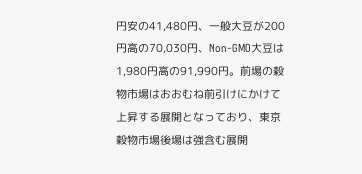円安の41,480円、一般大豆が200円高の70,030円、Non-GMO大豆は1,980円高の91,990円。前場の穀物市場はおおむね前引けにかけて上昇する展開となっており、東京穀物市場後場は強含む展開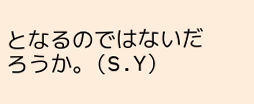となるのではないだろうか。(S.Y)